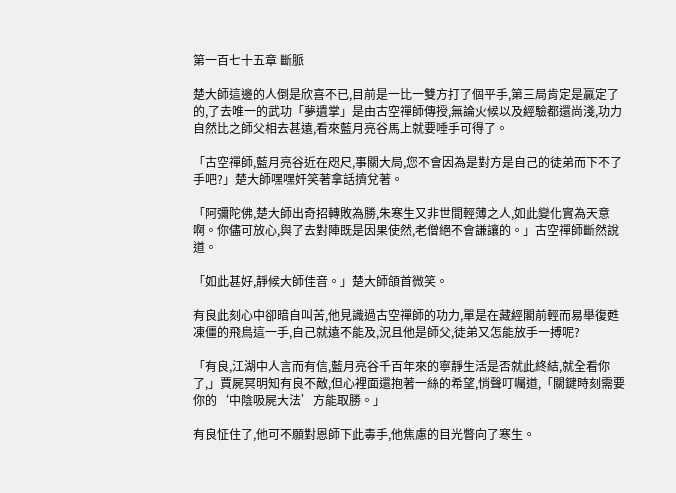第一百七十五章 斷脈

楚大師這邊的人倒是欣喜不已,目前是一比一雙方打了個平手,第三局肯定是贏定了的,了去唯一的武功「夢遺掌」是由古空禪師傳授,無論火候以及經驗都還尚淺,功力自然比之師父相去甚遠,看來藍月亮谷馬上就要唾手可得了。

「古空禪師,藍月亮谷近在咫尺,事關大局,您不會因為是對方是自己的徒弟而下不了手吧?」楚大師嘿嘿奸笑著拿話擠兌著。

「阿彌陀佛,楚大師出奇招轉敗為勝,朱寒生又非世間輕薄之人,如此變化實為天意啊。你儘可放心,與了去對陣既是因果使然,老僧絕不會謙讓的。」古空禪師斷然說道。

「如此甚好,靜候大師佳音。」楚大師頜首微笑。

有良此刻心中卻暗自叫苦,他見識過古空禪師的功力,單是在藏經閣前輕而易舉復甦凍僵的飛鳥這一手,自己就遠不能及,況且他是師父,徒弟又怎能放手一搏呢?

「有良,江湖中人言而有信,藍月亮谷千百年來的寧靜生活是否就此終結,就全看你了,」賈屍冥明知有良不敵,但心裡面還抱著一絲的希望,悄聲叮囑道,「關鍵時刻需要你的‘中陰吸屍大法’方能取勝。」

有良怔住了,他可不願對恩師下此毒手,他焦慮的目光瞥向了寒生。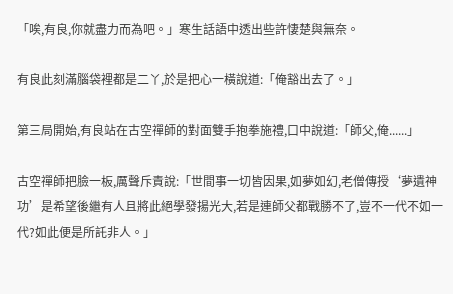「唉,有良,你就盡力而為吧。」寒生話語中透出些許悽楚與無奈。

有良此刻滿腦袋裡都是二丫,於是把心一橫說道:「俺豁出去了。」

第三局開始,有良站在古空禪師的對面雙手抱拳施禮,口中說道:「師父,俺......」

古空禪師把臉一板,厲聲斥責說:「世間事一切皆因果,如夢如幻,老僧傳授‘夢遺神功’是希望後繼有人且將此絕學發揚光大,若是連師父都戰勝不了,豈不一代不如一代?如此便是所託非人。」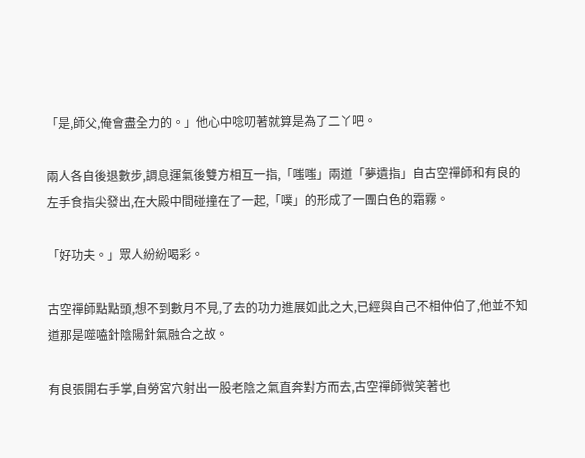「是,師父,俺會盡全力的。」他心中唸叨著就算是為了二丫吧。

兩人各自後退數步,調息運氣後雙方相互一指,「嗤嗤」兩道「夢遺指」自古空禪師和有良的左手食指尖發出,在大殿中間碰撞在了一起,「噗」的形成了一團白色的霜霧。

「好功夫。」眾人紛紛喝彩。

古空禪師點點頭,想不到數月不見,了去的功力進展如此之大,已經與自己不相仲伯了,他並不知道那是噬嗑針陰陽針氣融合之故。

有良張開右手掌,自勞宮穴射出一股老陰之氣直奔對方而去,古空禪師微笑著也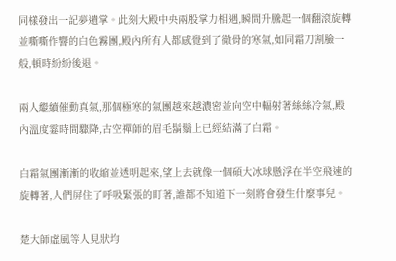同樣發出一記夢遺掌。此刻大殿中央兩股掌力相遇,瞬間升騰起一個翻滾旋轉並嘶嘶作響的白色霧團,殿內所有人都感覺到了徹骨的寒氣,如同霜刀割臉一般,頓時紛紛後退。

兩人繼續催動真氣,那個極寒的氣團越來越濃密並向空中輻射著絲絲冷氣,殿內溫度霎時間驟降,古空禪師的眉毛鬍鬚上已經結滿了白霜。

白霜氣團漸漸的收縮並透明起來,望上去就像一個碩大冰球懸浮在半空飛速的旋轉著,人們屏住了呼吸緊張的盯著,誰都不知道下一刻將會發生什麼事兒。

楚大師虛風等人見狀均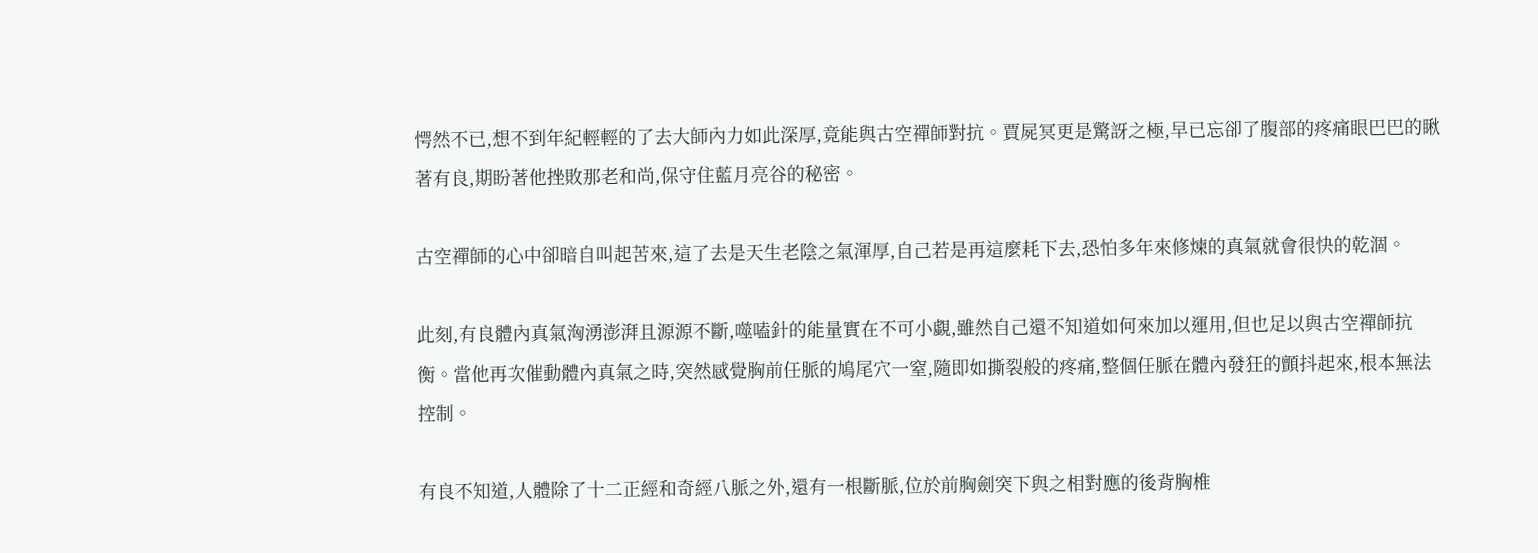愕然不已,想不到年紀輕輕的了去大師內力如此深厚,竟能與古空禪師對抗。賈屍冥更是驚訝之極,早已忘卻了腹部的疼痛眼巴巴的瞅著有良,期盼著他挫敗那老和尚,保守住藍月亮谷的秘密。

古空禪師的心中卻暗自叫起苦來,這了去是天生老陰之氣渾厚,自己若是再這麼耗下去,恐怕多年來修煉的真氣就會很快的乾涸。

此刻,有良體內真氣洶湧澎湃且源源不斷,噬嗑針的能量實在不可小覷,雖然自己還不知道如何來加以運用,但也足以與古空禪師抗衡。當他再次催動體內真氣之時,突然感覺胸前任脈的鳩尾穴一窒,隨即如撕裂般的疼痛,整個任脈在體內發狂的顫抖起來,根本無法控制。

有良不知道,人體除了十二正經和奇經八脈之外,還有一根斷脈,位於前胸劍突下與之相對應的後背胸椎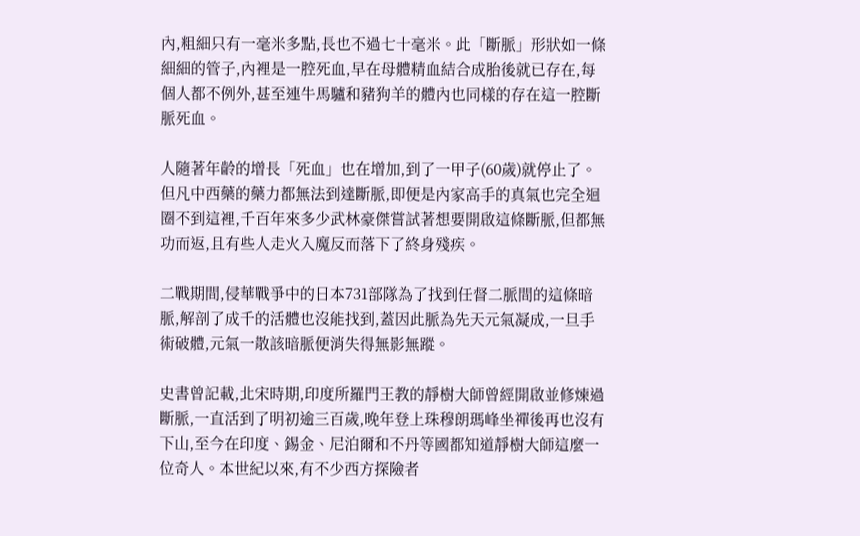內,粗細只有一毫米多點,長也不過七十毫米。此「斷脈」形狀如一條細細的管子,內裡是一腔死血,早在母體精血結合成胎後就已存在,每個人都不例外,甚至連牛馬驢和豬狗羊的體內也同樣的存在這一腔斷脈死血。

人隨著年齡的增長「死血」也在增加,到了一甲子(60歲)就停止了。但凡中西藥的藥力都無法到達斷脈,即便是內家高手的真氣也完全迴圈不到這裡,千百年來多少武林豪傑嘗試著想要開啟這條斷脈,但都無功而返,且有些人走火入魔反而落下了終身殘疾。

二戰期間,侵華戰爭中的日本731部隊為了找到任督二脈間的這條暗脈,解剖了成千的活體也沒能找到,蓋因此脈為先天元氣凝成,一旦手術破體,元氣一散該暗脈便消失得無影無蹤。

史書曾記載,北宋時期,印度所羅門王教的靜樹大師曾經開啟並修煉過斷脈,一直活到了明初逾三百歲,晚年登上珠穆朗瑪峰坐禪後再也沒有下山,至今在印度、錫金、尼泊爾和不丹等國都知道靜樹大師這麼一位奇人。本世紀以來,有不少西方探險者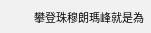攀登珠穆朗瑪峰就是為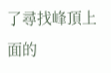了尋找峰頂上面的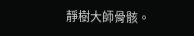靜樹大師骨骸。